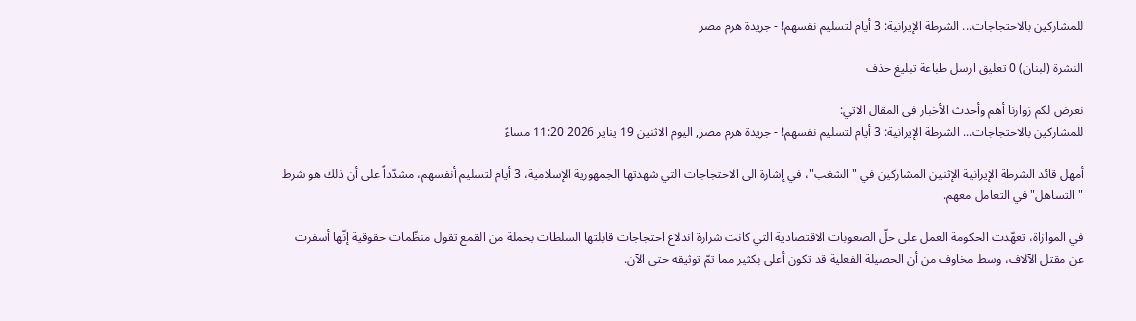للمشاركين بالاحتجاجات... الشرطة الإيرانية: 3 أيام لتسليم نفسهم! - جريدة هرم مصر

النشرة (لبنان) 0 تعليق ارسل طباعة تبليغ حذف

نعرض لكم زوارنا أهم وأحدث الأخبار فى المقال الاتي:
للمشاركين بالاحتجاجات... الشرطة الإيرانية: 3 أيام لتسليم نفسهم! - جريدة هرم مصر, اليوم الاثنين 19 يناير 2026 11:20 مساءً

أمهل قائد الشرطة الإيرانية الإثنين المشاركين في "الشغب"، في إشارة الى الاحتجاجات التي شهدتها الجمهورية الإسلامية، 3 أيام لتسليم أنفسهم، مشدّداً على أن ذلك هو شرط "التساهل" في التعامل معهم.

في الموازاة، تعهّدت الحكومة العمل على حلّ الصعوبات الاقتصادية التي كانت شرارة اندلاع احتجاجات قابلتها السلطات بحملة من القمع تقول منظّمات حقوقية إنّها أسفرت عن مقتل الآلاف، وسط مخاوف من أن الحصيلة الفعلية قد تكون أعلى بكثير مما تمّ توثيقه حتى الآن.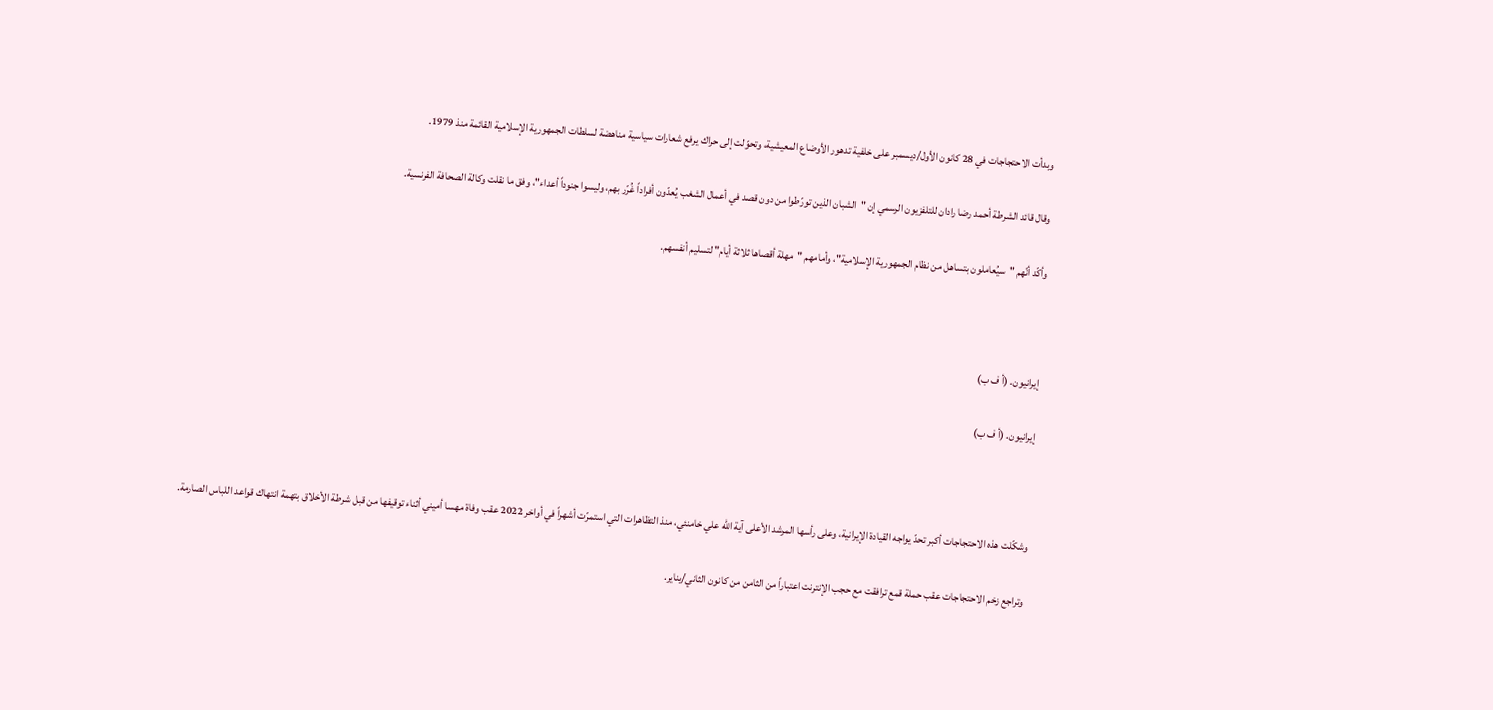وبدأت الاحتجاجات في 28 كانون الأول/ديسمبر على خلفية تدهور الأوضاع المعيشية، وتحوّلت إلى حراك يرفع شعارات سياسية مناهضة لسلطات الجمهورية الإسلامية القائمة منذ 1979.

وقال قائد الشرطة أحمد رضا رادان للتلفزيون الرسمي إن "الشبان الذين تورّطوا من دون قصد في أعمال الشغب يُعدّون أفراداً غُرّر بهم، وليسوا جنوداً أعداء"، وفق ما نقلت وكالة الصحافة الفرنسية.

وأكّد أنّهم "سيُعاملون بتساهل من نظام الجمهورية الإسلامية"، وأمامهم "مهلة أقصاها ثلاثة أيام" لتسليم أنفسهم.



إيرانيون. (أ ف ب)

إيرانيون. (أ ف ب)



وشكّلت هذه الاحتجاجات أكبر تحدّ يواجه القيادة الإيرانية، وعلى رأسها المرشد الأعلى آية الله علي خامنئي، منذ التظاهرات التي استمرّت أشهراً في أواخر 2022 عقب وفاة مهسا أميني أثناء توقيفها من قبل شرطة الأخلاق بتهمة انتهاك قواعد اللباس الصارمة.

وتراجع زخم الاحتجاجات عقب حملة قمع ترافقت مع حجب الإنترنت اعتباراً من الثامن من كانون الثاني/يناير.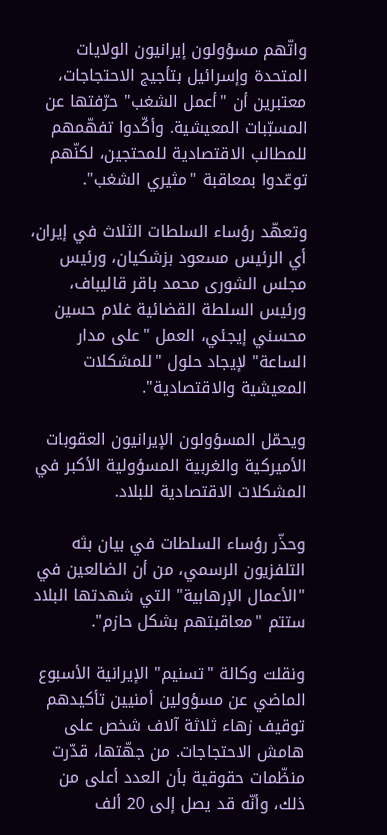واتّهم مسؤولون إيرانيون الولايات المتحدة وإسرائيل بتأجيج الاحتجاجات، معتبرين أن "أعمل الشغب" حرّفتها عن المسبّبات المعيشية. وأكّدوا تفهّمهم للمطالب الاقتصادية للمحتجين، لكنّهم توعّدوا بمعاقبة "مثيري الشغب".

وتعهّد رؤساء السلطات الثلاث في إيران، أي الرئيس مسعود بزشكيان، ورئيس مجلس الشورى محمد باقر قاليباف، ورئيس السلطة القضائية غلام حسين محسني إيجئي، العمل "على مدار الساعة" لإيجاد حلول "للمشكلات المعيشية والاقتصادية".

ويحمّل المسؤولون الإيرانيون العقوبات الأميركية والغربية المسؤولية الأكبر في المشكلات الاقتصادية للبلاد.

وحذّر رؤساء السلطات في بيان بثه التلفزيون الرسمي، من أن الضالعين في "الأعمال الإرهابية" التي شهدتها البلاد ستتم "معاقبتهم بشكل حازم".

ونقلت وكالة "تسنيم" الإيرانية الأسبوع الماضي عن مسؤولين أمنيين تأكيدهم توقيف زهاء ثلاثة آلاف شخص على هامش الاحتجاجات. من جهّتها، قدّرت منظّمات حقوقية بأن العدد أعلى من ذلك، وأنّه قد يصل إلى 20 ألف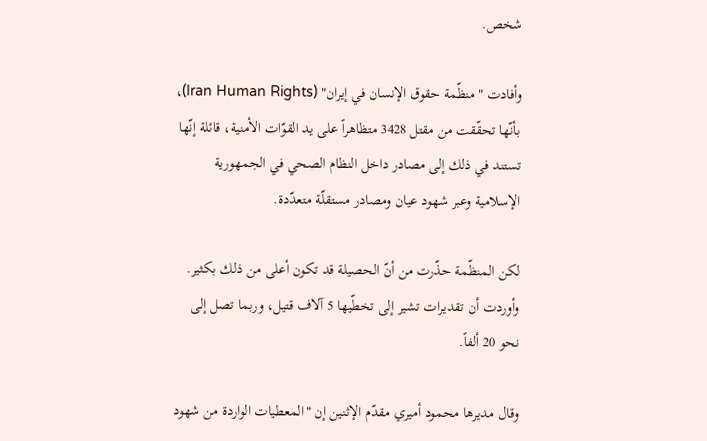شخص.

وأفادت "منظّمة حقوق الإنسان في إيران" (Iran Human Rights)، بأنّها تحقّقت من مقتل 3428 متظاهراً على يد القوّات الأمنية، قائلة إنّها تستند في ذلك إلى مصادر داخل النظام الصحي في الجمهورية الإسلامية وعبر شهود عيان ومصادر مستقلّة متعدّدة.

لكن المنظّمة حذّرت من أنّ الحصيلة قد تكون أعلى من ذلك بكثير. وأوردت أن تقديرات تشير إلى تخطّيها 5 آلاف قتيل، وربما تصل إلى نحو 20 ألفاً.

وقال مديرها محمود أميري مقدّم الإثنين إن "المعطيات الواردة من شهود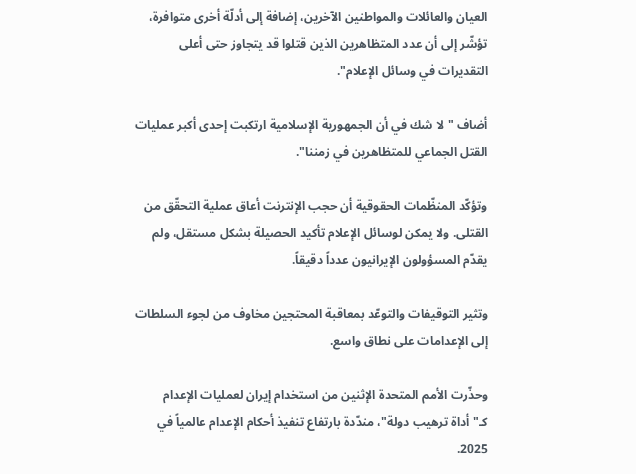العيان والعائلات والمواطنين الآخرين، إضافة إلى أدلّة أخرى متوافرة، تؤشّر إلى أن عدد المتظاهرين الذين قتلوا قد يتجاوز حتى أعلى التقديرات في وسائل الإعلام".

أضاف "لا شك في أن الجمهورية الإسلامية ارتكبت إحدى أكبر عمليات القتل الجماعي للمتظاهرين في زمننا".

وتؤكّد المنظّمات الحقوقية أن حجب الإنترنت أعاق عملية التحقّق من القتلى. ولا يمكن لوسائل الإعلام تأكيد الحصيلة بشكل مستقل، ولم يقدّم المسؤولون الإيرانيون عدداً دقيقاً.

وتثير التوقيفات والتوعّد بمعاقبة المحتجين مخاوف من لجوء السلطات إلى الإعدامات على نطاق واسع.

وحذّرت الأمم المتحدة الإثنين من استخدام إيران لعمليات الإعدام كـ"أداة ترهيب دولة"، مندّدة بارتفاع تنفيذ أحكام الإعدام عالمياً في 2025.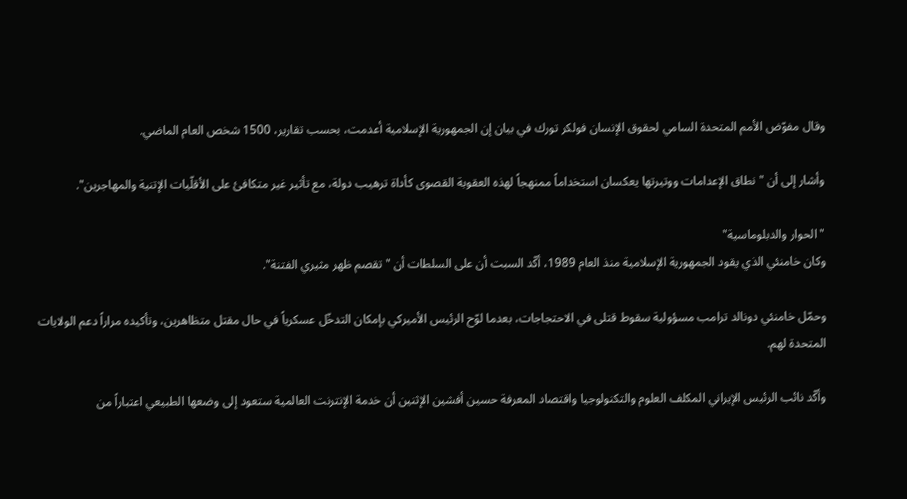وقال مفوّض الأمم المتحدة السامي لحقوق الإنسان فولكر تورك في بيان إن الجمهورية الإسلامية أعدمت، بحسب تقارير، 1500 شخص العام الماضي.

وأشار إلى أن "نطاق الإعدامات ووتيرتها يعكسان استخداماً ممنهجاً لهذه العقوبة القصوى كأداة ترهيب دولة، مع تأثير غير متكافئ على الأقلّيات الإتنية والمهاجرين".

"الحوار والدبلوماسية"
وكان خامنئي الذي يقود الجمهورية الإسلامية منذ العام 1989، أكّد السبت أن على السلطات أن "تقصم ظهر مثيري الفتنة".

وحمّل خامنئي دونالد ترامب مسؤولية سقوط قتلى في الاحتجاجات، بعدما لوّح الرئيس الأميركي بإمكان التدخّل عسكرياً في حال مقتل متظاهرين، وتأكيده مراراً دعم الولايات المتحدة لهم.

وأكّد نائب الرئيس الإيراني المكلف العلوم والتكنولوجيا واقتصاد المعرفة حسين أفشين الإثنين أن خدمة الإنترنت العالمية ستعود إلى وضعها الطبيعي اعتباراً من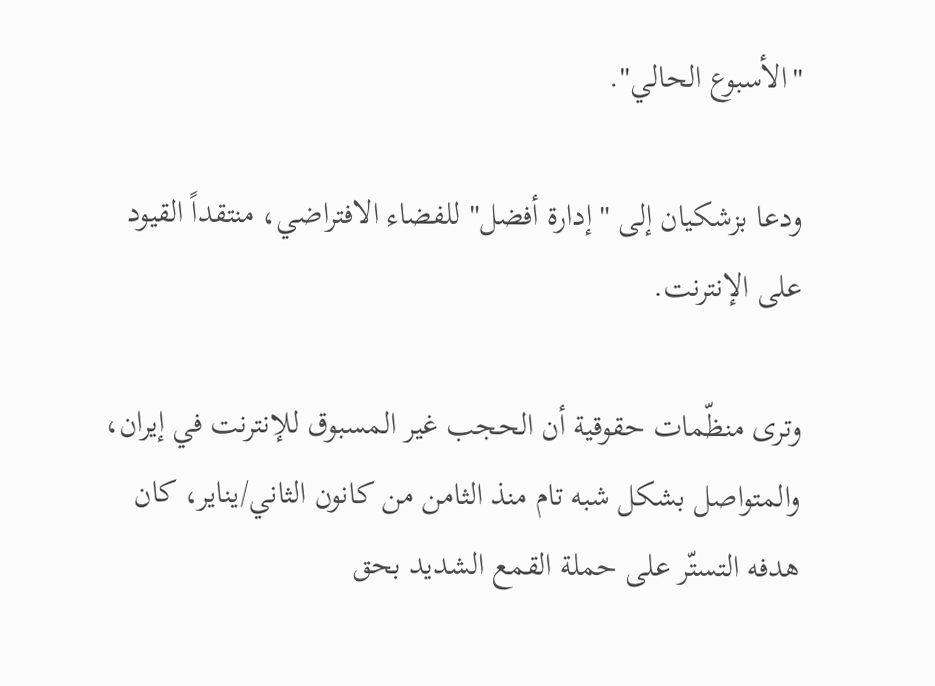"الأسبوع الحالي".

ودعا بزشكيان إلى "إدارة أفضل" للفضاء الافتراضي، منتقداً القيود على الإنترنت.

وترى منظّمات حقوقية أن الحجب غير المسبوق للإنترنت في إيران، والمتواصل بشكل شبه تام منذ الثامن من كانون الثاني/يناير، كان هدفه التستّر على حملة القمع الشديد بحق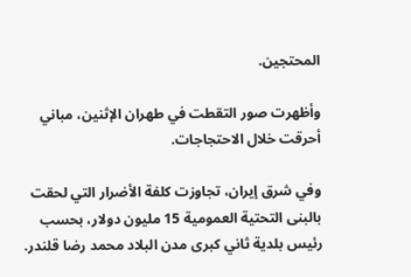المحتجين.

وأظهرت صور التقطت في طهران الإثنين، مباني أحرقت خلال الاحتجاجات.

وفي شرق إيران، تجاوزت كلفة الأضرار التي لحقت بالبنى التحتية العمومية 15 مليون دولار، بحسب رئيس بلدية ثاني كبرى مدن البلاد محمد رضا قلندر.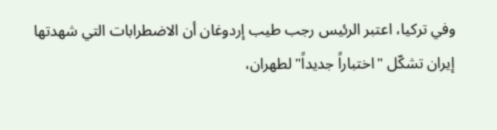وفي تركيا، اعتبر الرئيس رجب طيب إردوغان أن الاضطرابات التي شهدتها إيران تشكّل "اختباراً جديداً" لطهران،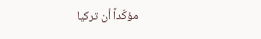مؤكّداً أن تركيا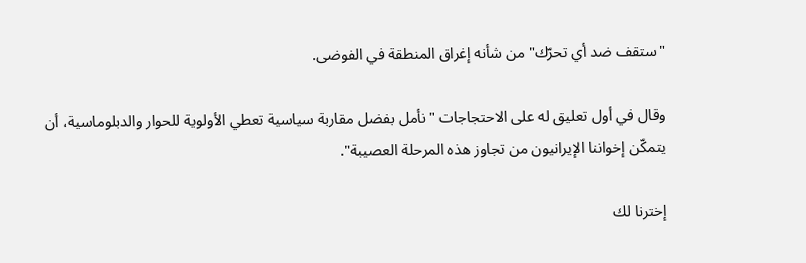"ستقف ضد أي تحرّك" من شأنه إغراق المنطقة في الفوضى.

وقال في أول تعليق له على الاحتجاجات "نأمل بفضل مقاربة سياسية تعطي الأولوية للحوار والدبلوماسية، أن يتمكّن إخواننا الإيرانيون من تجاوز هذه المرحلة العصيبة".

إخترنا لك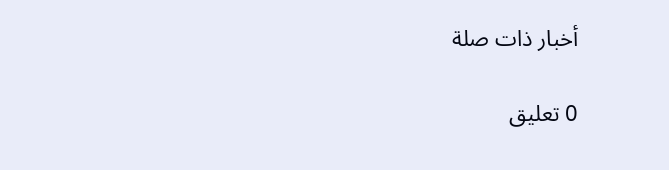أخبار ذات صلة

0 تعليق